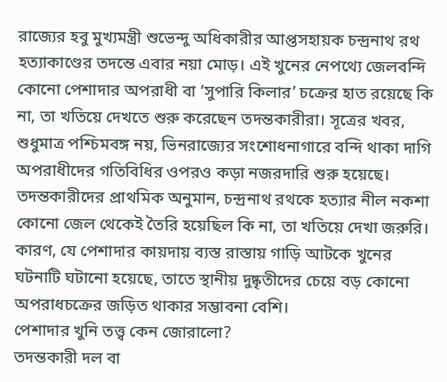রাজ্যের হবু মুখ্যমন্ত্রী শুভেন্দু অধিকারীর আপ্তসহায়ক চন্দ্রনাথ রথ হত্যাকাণ্ডের তদন্তে এবার নয়া মোড়। এই খুনের নেপথ্যে জেলবন্দি কোনো পেশাদার অপরাধী বা ‘সুপারি কিলার’ চক্রের হাত রয়েছে কি না, তা খতিয়ে দেখতে শুরু করেছেন তদন্তকারীরা। সূত্রের খবর, শুধুমাত্র পশ্চিমবঙ্গ নয়, ভিনরাজ্যের সংশোধনাগারে বন্দি থাকা দাগি অপরাধীদের গতিবিধির ওপরও কড়া নজরদারি শুরু হয়েছে।
তদন্তকারীদের প্রাথমিক অনুমান, চন্দ্রনাথ রথকে হত্যার নীল নকশা কোনো জেল থেকেই তৈরি হয়েছিল কি না, তা খতিয়ে দেখা জরুরি। কারণ, যে পেশাদার কায়দায় ব্যস্ত রাস্তায় গাড়ি আটকে খুনের ঘটনাটি ঘটানো হয়েছে, তাতে স্থানীয় দুষ্কৃতীদের চেয়ে বড় কোনো অপরাধচক্রের জড়িত থাকার সম্ভাবনা বেশি।
পেশাদার খুনি তত্ত্ব কেন জোরালো?
তদন্তকারী দল বা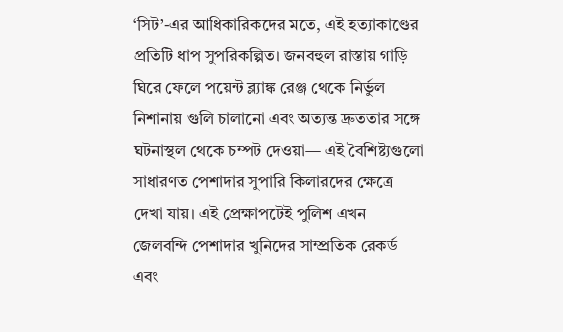‘সিট’-এর আধিকারিকদের মতে, এই হত্যাকাণ্ডের প্রতিটি ধাপ সুপরিকল্পিত। জনবহুল রাস্তায় গাড়ি ঘিরে ফেলে পয়েন্ট ব্ল্যাঙ্ক রেঞ্জ থেকে নির্ভুল নিশানায় গুলি চালানো এবং অত্যন্ত দ্রুততার সঙ্গে ঘটনাস্থল থেকে চম্পট দেওয়া— এই বৈশিষ্ট্যগুলো সাধারণত পেশাদার সুপারি কিলারদের ক্ষেত্রে দেখা যায়। এই প্রেক্ষাপটেই পুলিশ এখন জেলবন্দি পেশাদার খুনিদের সাম্প্রতিক রেকর্ড এবং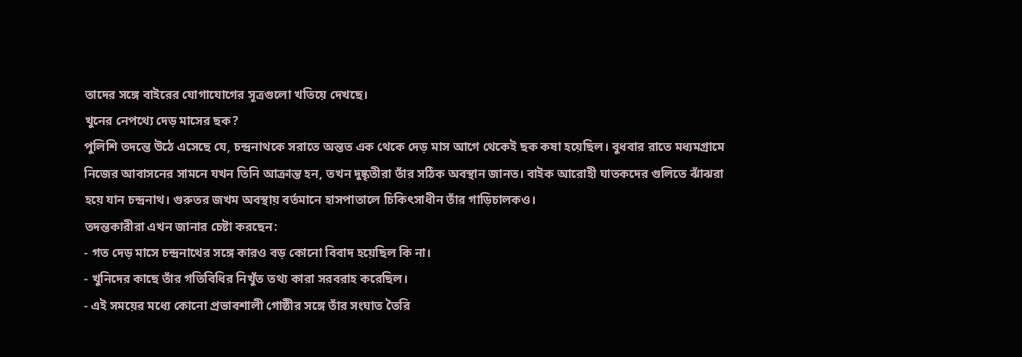তাদের সঙ্গে বাইরের যোগাযোগের সূত্রগুলো খতিয়ে দেখছে।
খুনের নেপথ্যে দেড় মাসের ছক?
পুলিশি তদন্তে উঠে এসেছে যে, চন্দ্রনাথকে সরাতে অন্তত এক থেকে দেড় মাস আগে থেকেই ছক কষা হয়েছিল। বুধবার রাতে মধ্যমগ্রামে নিজের আবাসনের সামনে যখন তিনি আক্রান্ত হন, তখন দুষ্কৃতীরা তাঁর সঠিক অবস্থান জানত। বাইক আরোহী ঘাতকদের গুলিতে ঝাঁঝরা হয়ে যান চন্দ্রনাথ। গুরুতর জখম অবস্থায় বর্তমানে হাসপাতালে চিকিৎসাধীন তাঁর গাড়িচালকও।
তদন্তকারীরা এখন জানার চেষ্টা করছেন:
- গত দেড় মাসে চন্দ্রনাথের সঙ্গে কারও বড় কোনো বিবাদ হয়েছিল কি না।
- খুনিদের কাছে তাঁর গতিবিধির নিখুঁত তথ্য কারা সরবরাহ করেছিল।
- এই সময়ের মধ্যে কোনো প্রভাবশালী গোষ্ঠীর সঙ্গে তাঁর সংঘাত তৈরি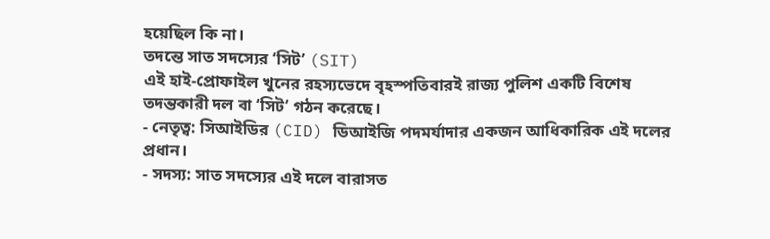হয়েছিল কি না।
তদন্তে সাত সদস্যের ‘সিট’ (SIT)
এই হাই-প্রোফাইল খুনের রহস্যভেদে বৃহস্পতিবারই রাজ্য পুলিশ একটি বিশেষ তদন্তকারী দল বা ‘সিট’ গঠন করেছে।
- নেতৃত্ব: সিআইডির (CID) ডিআইজি পদমর্যাদার একজন আধিকারিক এই দলের প্রধান।
- সদস্য: সাত সদস্যের এই দলে বারাসত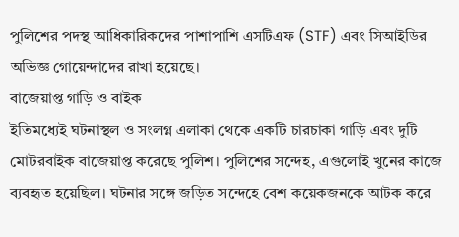পুলিশের পদস্থ আধিকারিকদের পাশাপাশি এসটিএফ (STF) এবং সিআইডির অভিজ্ঞ গোয়েন্দাদের রাখা হয়েছে।
বাজেয়াপ্ত গাড়ি ও বাইক
ইতিমধ্যেই ঘটনাস্থল ও সংলগ্ন এলাকা থেকে একটি চারচাকা গাড়ি এবং দুটি মোটরবাইক বাজেয়াপ্ত করেছে পুলিশ। পুলিশের সন্দেহ, এগুলোই খুনের কাজে ব্যবহৃত হয়েছিল। ঘটনার সঙ্গে জড়িত সন্দেহে বেশ কয়েকজনকে আটক করে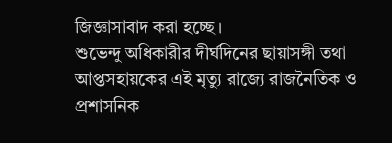জিজ্ঞাসাবাদ করা হচ্ছে।
শুভেন্দু অধিকারীর দীর্ঘদিনের ছায়াসঙ্গী তথা আপ্তসহায়কের এই মৃত্যু রাজ্যে রাজনৈতিক ও প্রশাসনিক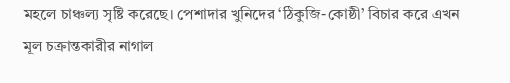মহলে চাঞ্চল্য সৃষ্টি করেছে। পেশাদার খুনিদের ‘ঠিকুজি-কোষ্ঠী’ বিচার করে এখন মূল চক্রান্তকারীর নাগাল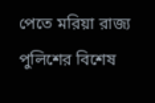পেতে মরিয়া রাজ্য পুলিশের বিশেষ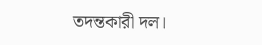তদন্তকারী দল।